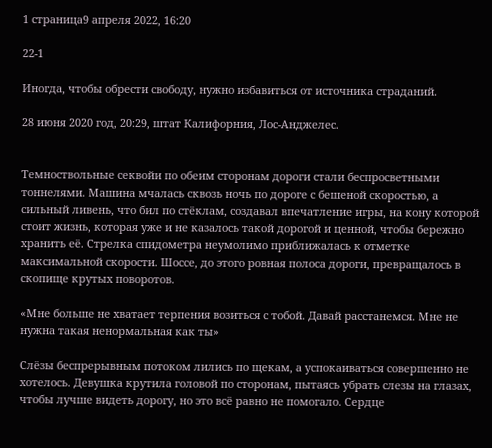1 страница9 апреля 2022, 16:20

22-1

Иногда, чтобы обрести свободу, нужно избавиться от источника страданий.

28 июня 2020 год, 20:29, штат Калифорния, Лос-Анджелес.


Темноствольные секвойи по обеим сторонам дороги стали беспросветными тоннелями. Машина мчалась сквозь ночь по дороге с бешеной скоростью, а сильный ливень, что бил по стёклам, создавал впечатление игры, на кону которой стоит жизнь, которая уже и не казалось такой дорогой и ценной, чтобы бережно хранить её. Стрелка спидометра неумолимо приближалась к отметке максимальной скорости. Шоссе, до этого ровная полоса дороги, превращалось в скопище крутых поворотов.

«Мне больше не хватает терпения возиться с тобой. Давай расстанемся. Мне не нужна такая ненормальная как ты»

Слёзы беспрерывным потоком лились по щекам, а успокаиваться совершенно не хотелось. Девушка крутила головой по сторонам, пытаясь убрать слезы на глазах, чтобы лучше видеть дорогу, но это всё равно не помогало. Сердце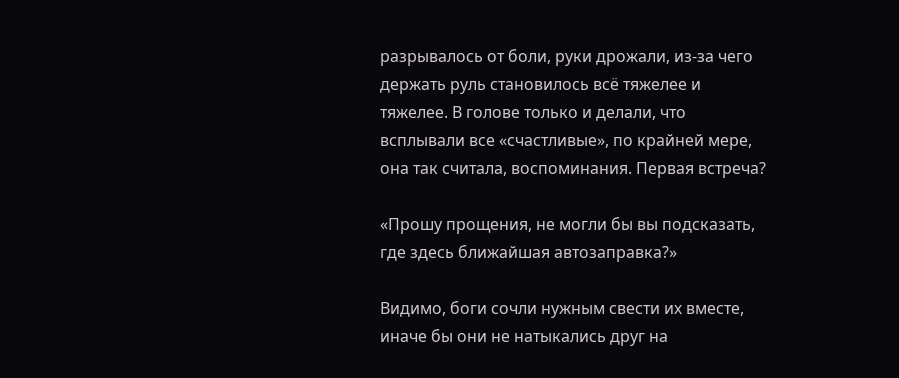разрывалось от боли, руки дрожали, из-за чего держать руль становилось всё тяжелее и тяжелее. В голове только и делали, что всплывали все «счастливые», по крайней мере, она так считала, воспоминания. Первая встреча?

«Прошу прощения, не могли бы вы подсказать, где здесь ближайшая автозаправка?»

Видимо, боги сочли нужным свести их вместе, иначе бы они не натыкались друг на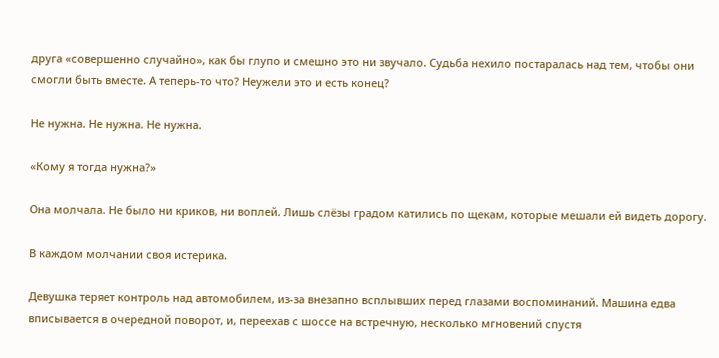друга «совершенно случайно», как бы глупо и смешно это ни звучало. Судьба нехило постаралась над тем, чтобы они смогли быть вместе. А теперь-то что? Неужели это и есть конец?

Не нужна. Не нужна. Не нужна.

«Кому я тогда нужна?»

Она молчала. Не было ни криков, ни воплей. Лишь слёзы градом катились по щекам, которые мешали ей видеть дорогу.

В каждом молчании своя истерика.

Девушка теряет контроль над автомобилем, из-за внезапно всплывших перед глазами воспоминаний. Машина едва вписывается в очередной поворот, и, переехав с шоссе на встречную, несколько мгновений спустя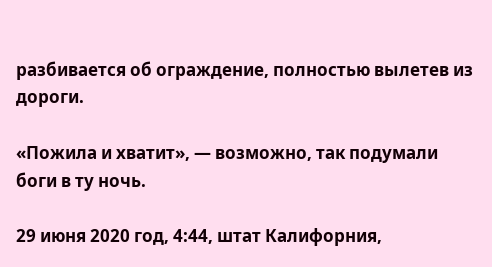разбивается об ограждение, полностью вылетев из дороги.

«Пожила и хватит», — возможно, так подумали боги в ту ночь.

29 июня 2020 год, 4:44, штат Калифорния,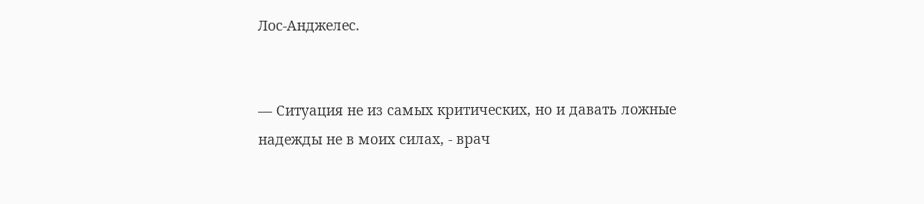Лос-Анджелес.


— Ситуация не из самых критических, но и давать ложные надежды не в моих силах, - врач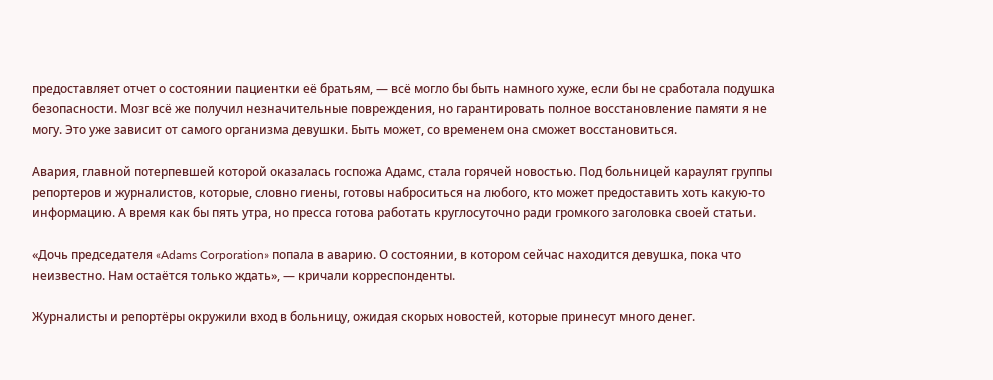предоставляет отчет о состоянии пациентки её братьям, — всё могло бы быть намного хуже, если бы не сработала подушка безопасности. Мозг всё же получил незначительные повреждения, но гарантировать полное восстановление памяти я не могу. Это уже зависит от самого организма девушки. Быть может, со временем она сможет восстановиться.

Авария, главной потерпевшей которой оказалась госпожа Адамс, стала горячей новостью. Под больницей караулят группы репортеров и журналистов, которые, словно гиены, готовы наброситься на любого, кто может предоставить хоть какую-то информацию. А время как бы пять утра, но пресса готова работать круглосуточно ради громкого заголовка своей статьи.

«Дочь председателя «Adams Corporation» попала в аварию. О состоянии, в котором сейчас находится девушка, пока что неизвестно. Нам остаётся только ждать», — кричали корреспонденты.

Журналисты и репортёры окружили вход в больницу, ожидая скорых новостей, которые принесут много денег.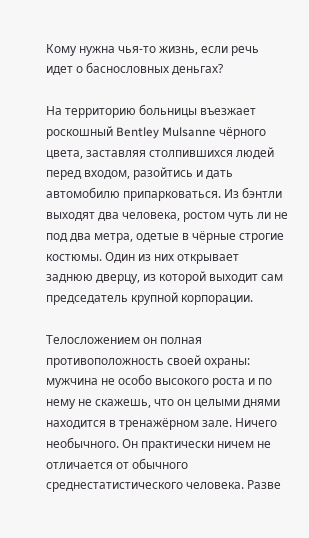Кому нужна чья-то жизнь, если речь идет о баснословных деньгах?

На территорию больницы въезжает роскошный Bentley Mulsanne чёрного цвета, заставляя столпившихся людей перед входом, разойтись и дать автомобилю припарковаться. Из бэнтли выходят два человека, ростом чуть ли не под два метра, одетые в чёрные строгие костюмы. Один из них открывает заднюю дверцу, из которой выходит сам председатель крупной корпорации.

Телосложением он полная противоположность своей охраны: мужчина не особо высокого роста и по нему не скажешь, что он целыми днями находится в тренажёрном зале. Ничего необычного. Он практически ничем не отличается от обычного среднестатистического человека. Разве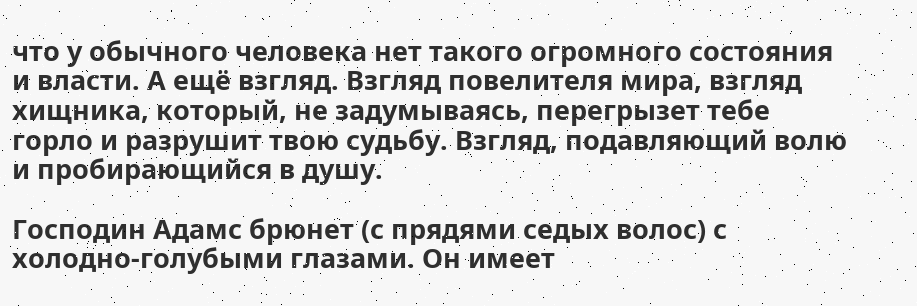что у обычного человека нет такого огромного состояния и власти. А ещё взгляд. Взгляд повелителя мира, взгляд хищника, который, не задумываясь, перегрызет тебе горло и разрушит твою судьбу. Взгляд, подавляющий волю и пробирающийся в душу.

Господин Адамс брюнет (с прядями седых волос) с холодно-голубыми глазами. Он имеет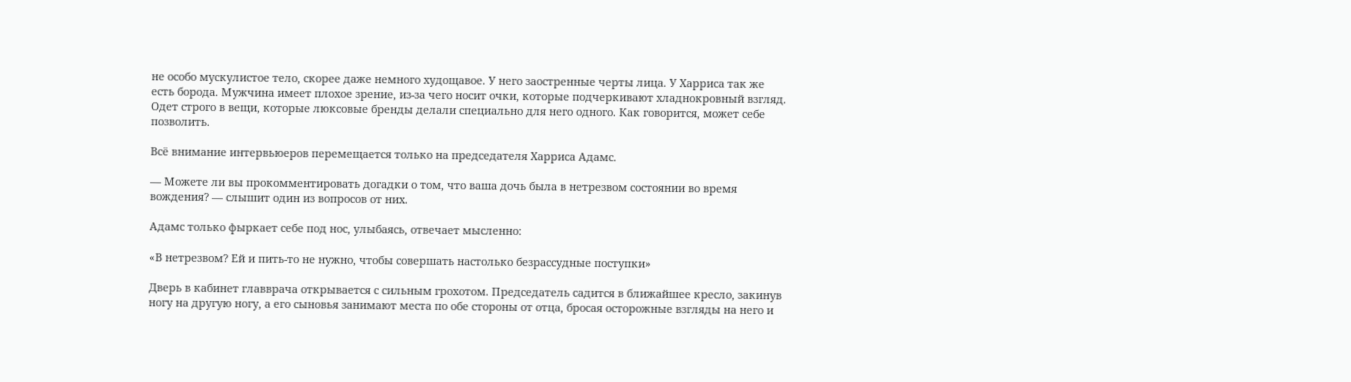не особо мускулистое тело, скорее даже немного худощавое. У него заостренные черты лица. У Харриса так же есть борода. Мужчина имеет плохое зрение, из-за чего носит очки, которые подчеркивают хладнокровный взгляд. Одет строго в вещи, которые люксовые бренды делали специально для него одного. Как говорится, может себе позволить.

Всё внимание интервьюеров перемещается только на председателя Харриса Адамс.

— Можете ли вы прокомментировать догадки о том, что ваша дочь была в нетрезвом состоянии во время вождения? — слышит один из вопросов от них.

Адамс только фыркает себе под нос, улыбаясь, отвечает мысленно:

«В нетрезвом? Ей и пить-то не нужно, чтобы совершать настолько безрассудные поступки»

Дверь в кабинет главврача открывается с сильным грохотом. Председатель садится в ближайшее кресло, закинув ногу на другую ногу, а его сыновья занимают места по обе стороны от отца, бросая осторожные взгляды на него и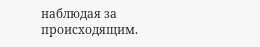наблюдая за происходящим.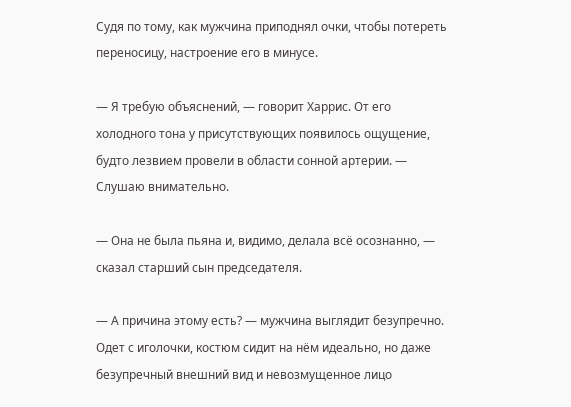Судя по тому, как мужчина приподнял очки, чтобы потереть переносицу, настроение его в минусе.

— Я требую объяснений, — говорит Харрис. От его холодного тона у присутствующих появилось ощущение, будто лезвием провели в области сонной артерии. — Слушаю внимательно.

— Она не была пьяна и, видимо, делала всё осознанно, — сказал старший сын председателя.

— А причина этому есть? — мужчина выглядит безупречно. Одет с иголочки, костюм сидит на нём идеально, но даже безупречный внешний вид и невозмущенное лицо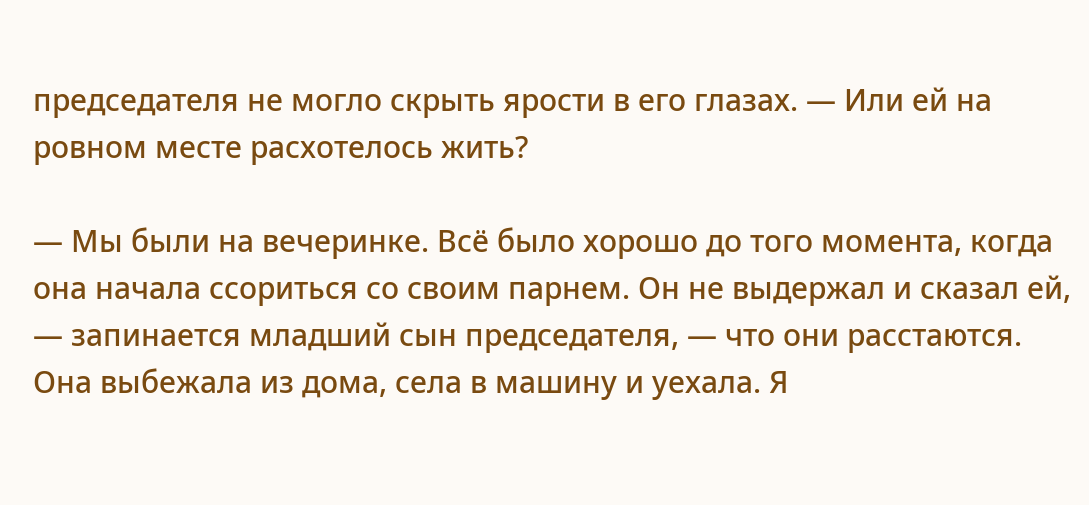председателя не могло скрыть ярости в его глазах. — Или ей на ровном месте расхотелось жить?

— Мы были на вечеринке. Всё было хорошо до того момента, когда она начала ссориться со своим парнем. Он не выдержал и сказал ей, — запинается младший сын председателя, — что они расстаются. Она выбежала из дома, села в машину и уехала. Я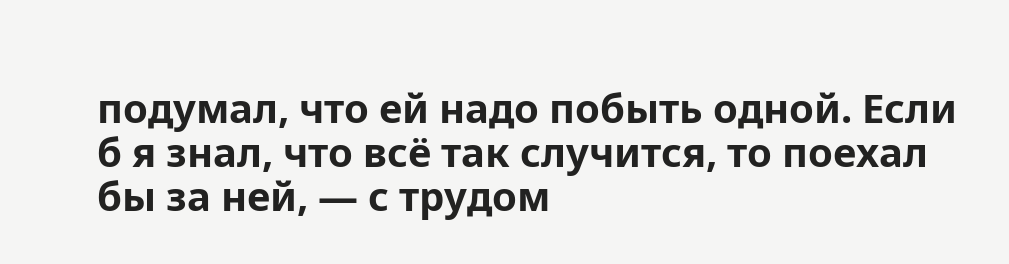подумал, что ей надо побыть одной. Если б я знал, что всё так случится, то поехал бы за ней, — с трудом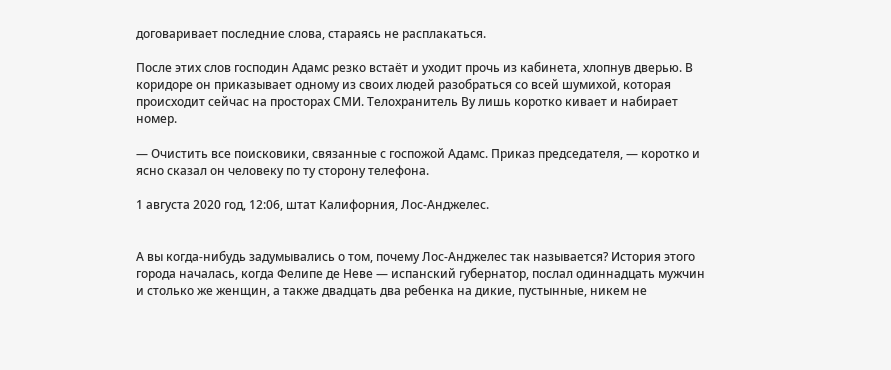договаривает последние слова, стараясь не расплакаться.

После этих слов господин Адамс резко встаёт и уходит прочь из кабинета, хлопнув дверью. В коридоре он приказывает одному из своих людей разобраться со всей шумихой, которая происходит сейчас на просторах СМИ. Телохранитель Ву лишь коротко кивает и набирает номер.

— Очистить все поисковики, связанные с госпожой Адамс. Приказ председателя, — коротко и ясно сказал он человеку по ту сторону телефона.

1 августа 2020 год, 12:06, штат Калифорния, Лос-Анджелес.


А вы когда-нибудь задумывались о том, почему Лос-Анджелес так называется? История этого города началась, когда Фелипе де Неве — испанский губернатор, послал одиннадцать мужчин и столько же женщин, а также двадцать два ребенка на дикие, пустынные, никем не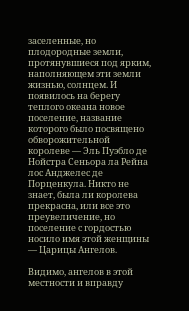заселенные, но плодородные земли, протянувшиеся под ярким, наполняющем эти земли жизнью, солнцем. И появилось на берегу теплого океана новое поселение, название которого было посвящено обворожительной королеве — Эль Пуэбло де Нойстра Сеньора ла Рейна лос Анджелес де Порценкула. Никто не знает, была ли королева прекрасна, или все это преувеличение, но поселение с гордостью носило имя этой женщины — Царицы Ангелов.

Видимо, ангелов в этой местности и вправду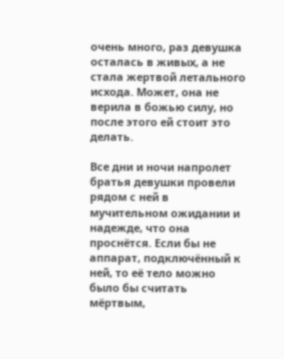очень много, раз девушка осталась в живых, а не стала жертвой летального исхода. Может, она не верила в божью силу, но после этого ей стоит это делать.

Все дни и ночи напролет братья девушки провели рядом с ней в мучительном ожидании и надежде, что она проснётся. Если бы не аппарат, подключённый к ней, то её тело можно было бы считать мёртвым,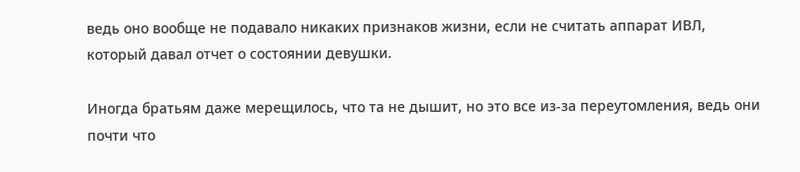ведь оно вообще не подавало никаких признаков жизни, если не считать аппарат ИВЛ, который давал отчет о состоянии девушки.

Иногда братьям даже мерещилось, что та не дышит, но это все из-за переутомления, ведь они почти что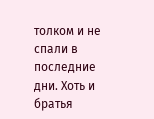толком и не спали в последние дни. Хоть и братья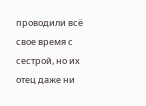проводили всё свое время с сестрой, но их отец даже ни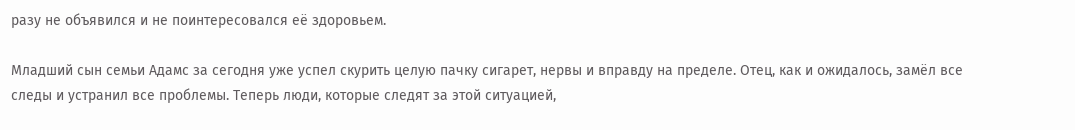разу не объявился и не поинтересовался её здоровьем.

Младший сын семьи Адамс за сегодня уже успел скурить целую пачку сигарет, нервы и вправду на пределе. Отец, как и ожидалось, замёл все следы и устранил все проблемы. Теперь люди, которые следят за этой ситуацией,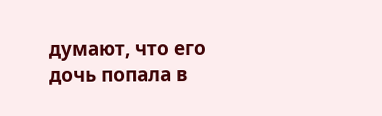думают, что его дочь попала в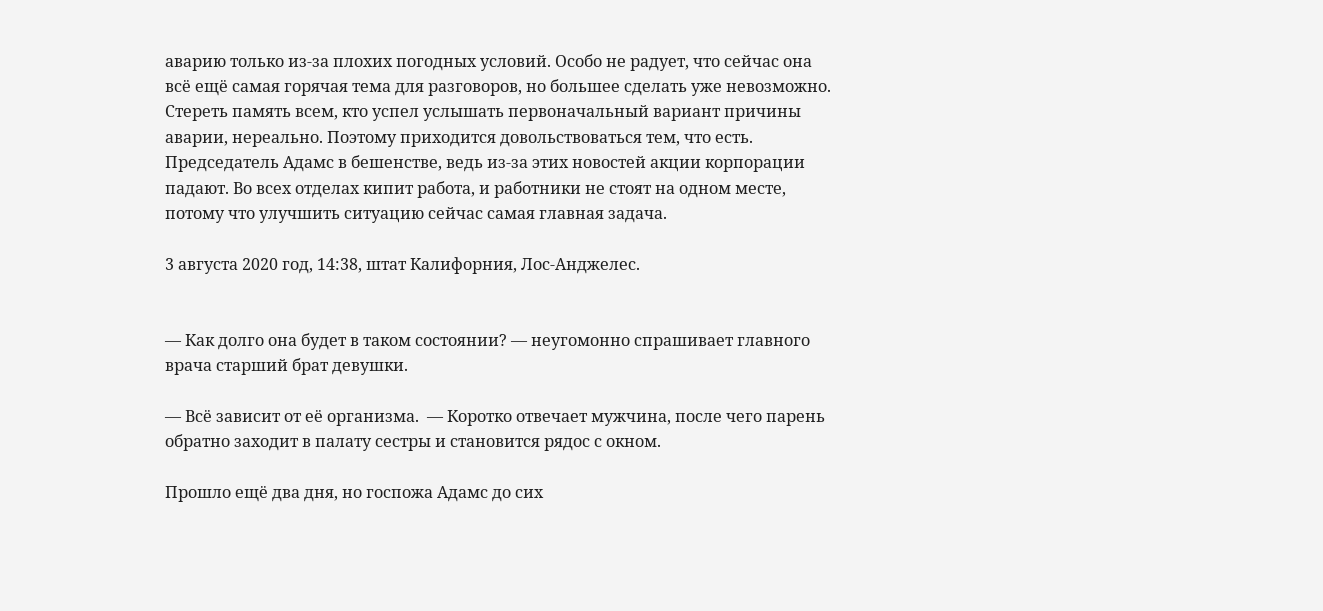аварию только из-за плохих погодных условий. Особо не радует, что сейчас она всё ещё самая горячая тема для разговоров, но большее сделать уже невозможно. Стереть память всем, кто успел услышать первоначальный вариант причины аварии, нереально. Поэтому приходится довольствоваться тем, что есть. Председатель Адамс в бешенстве, ведь из-за этих новостей акции корпорации падают. Во всех отделах кипит работа, и работники не стоят на одном месте, потому что улучшить ситуацию сейчас самая главная задача.

3 августа 2020 год, 14:38, штат Калифорния, Лос-Анджелес.


— Как долго она будет в таком состоянии? — неугомонно спрашивает главного врача старший брат девушки.

— Всё зависит от её организма.  — Коротко отвечает мужчина, после чего парень обратно заходит в палату сестры и становится рядос с окном.

Прошло ещё два дня, но госпожа Адамс до сих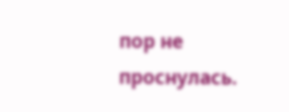пор не проснулась.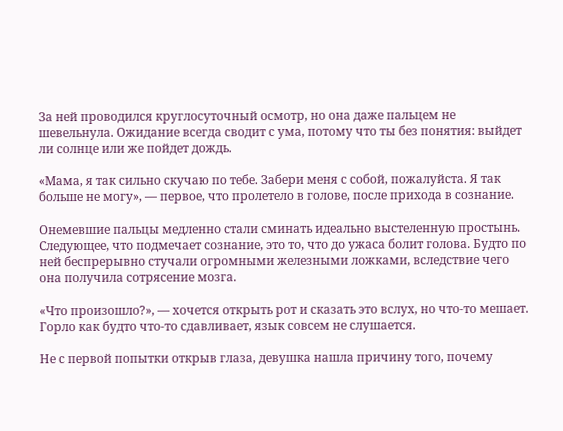За ней проводился круглосуточный осмотр, но она даже пальцем не шевельнула. Ожидание всегда сводит с ума, потому что ты без понятия: выйдет ли солнце или же пойдет дождь.

«Мама, я так сильно скучаю по тебе. Забери меня с собой, пожалуйста. Я так больше не могу», — первое, что пролетело в голове, после прихода в сознание.

Онемевшие пальцы медленно стали сминать идеально выстеленную простынь. Следующее, что подмечает сознание, это то, что до ужаса болит голова. Будто по ней беспрерывно стучали огромными железными ложками, вследствие чего она получила сотрясение мозга.

«Что произошло?», — хочется открыть рот и сказать это вслух, но что-то мешает. Горло как будто что-то сдавливает, язык совсем не слушается.

Не с первой попытки открыв глаза, девушка нашла причину того, почему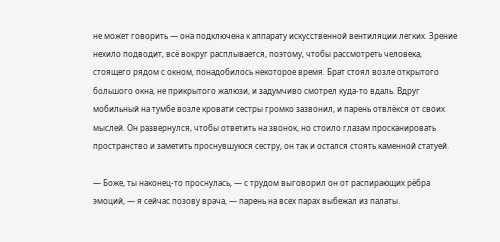не может говорить — она подключена к аппарату искусственной вентиляции легких. Зрение нехило подводит, всё вокруг расплывается, поэтому, чтобы рассмотреть человека, стоящего рядом с окном, понадобилось некоторое время. Брат стоял возле открытого большого окна, не прикрытого жалюзи, и задумчиво смотрел куда-то вдаль. Вдруг мобильный на тумбе возле кровати сестры громко зазвонил, и парень отвлёкся от своих мыслей. Он развернулся, чтобы ответить на звонок, но стоило глазам просканировать пространство и заметить проснувшуюся сестру, он так и остался стоять каменной статуей.

— Боже, ты наконец-то проснулась, — с трудом выговорил он от распирающих рёбра эмоций, — я сейчас позову врача, — парень на всех парах выбежал из палаты.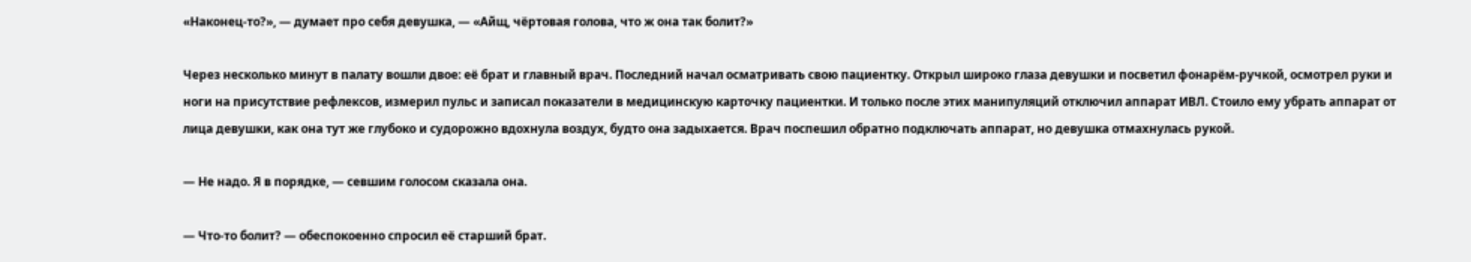«Наконец-то?», — думает про себя девушка, — «Айщ, чёртовая голова, что ж она так болит?»

Через несколько минут в палату вошли двое: её брат и главный врач. Последний начал осматривать свою пациентку. Открыл широко глаза девушки и посветил фонарём-ручкой, осмотрел руки и ноги на присутствие рефлексов, измерил пульс и записал показатели в медицинскую карточку пациентки. И только после этих манипуляций отключил аппарат ИВЛ. Стоило ему убрать аппарат от лица девушки, как она тут же глубоко и судорожно вдохнула воздух, будто она задыхается. Врач поспешил обратно подключать аппарат, но девушка отмахнулась рукой.

— Не надо. Я в порядке, — севшим голосом сказала она.

— Что-то болит? — обеспокоенно спросил её старший брат.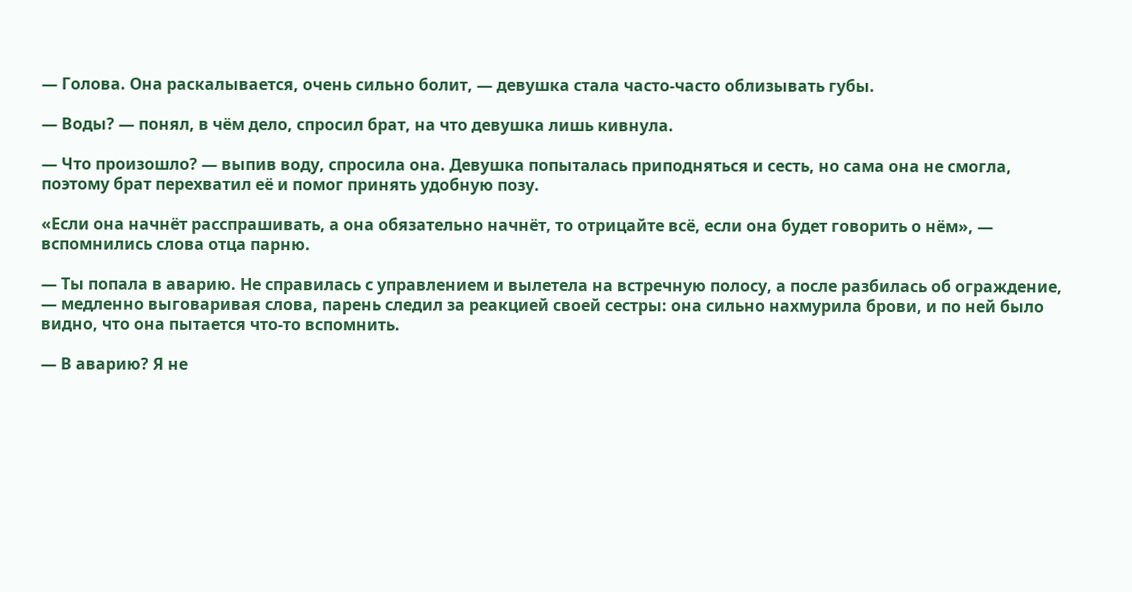— Голова. Она раскалывается, очень сильно болит, — девушка стала часто-часто облизывать губы.

— Воды? — понял, в чём дело, спросил брат, на что девушка лишь кивнула.

— Что произошло? — выпив воду, спросила она. Девушка попыталась приподняться и сесть, но сама она не смогла, поэтому брат перехватил её и помог принять удобную позу.

«Если она начнёт расспрашивать, а она обязательно начнёт, то отрицайте всё, если она будет говорить о нём», — вспомнились слова отца парню.

— Ты попала в аварию. Не справилась с управлением и вылетела на встречную полосу, а после разбилась об ограждение, — медленно выговаривая слова, парень следил за реакцией своей сестры: она сильно нахмурила брови, и по ней было видно, что она пытается что-то вспомнить.

— В аварию? Я не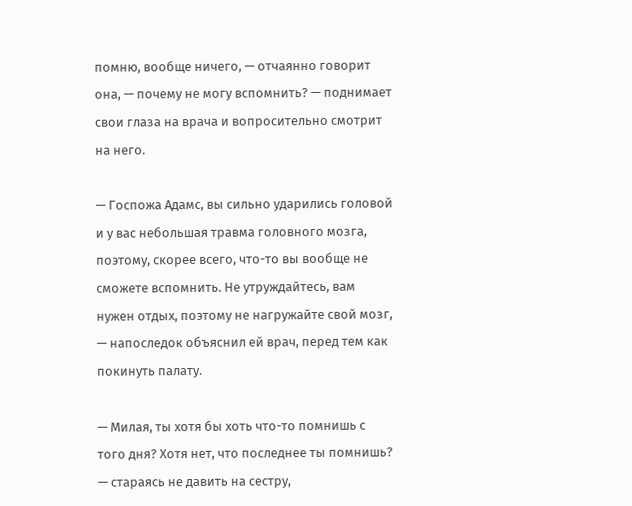помню, вообще ничего, — отчаянно говорит она, — почему не могу вспомнить? — поднимает свои глаза на врача и вопросительно смотрит на него.

— Госпожа Адамс, вы сильно ударились головой и у вас небольшая травма головного мозга, поэтому, скорее всего, что-то вы вообще не сможете вспомнить. Не утруждайтесь, вам нужен отдых, поэтому не нагружайте свой мозг, — напоследок объяснил ей врач, перед тем как покинуть палату.

— Милая, ты хотя бы хоть что-то помнишь с того дня? Хотя нет, что последнее ты помнишь? — стараясь не давить на сестру,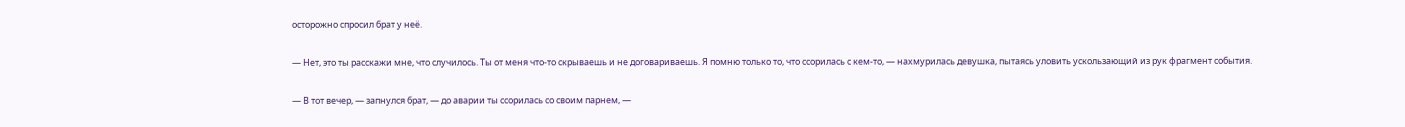осторожно спросил брат у неё.

— Нет, это ты расскажи мне, что случилось. Ты от меня что-то скрываешь и не договариваешь. Я помню только то, что ссорилась с кем-то, — нахмурилась девушка, пытаясь уловить ускользающий из рук фрагмент события.

— В тот вечер, — запнулся брат, — до аварии ты ссорилась со своим парнем, —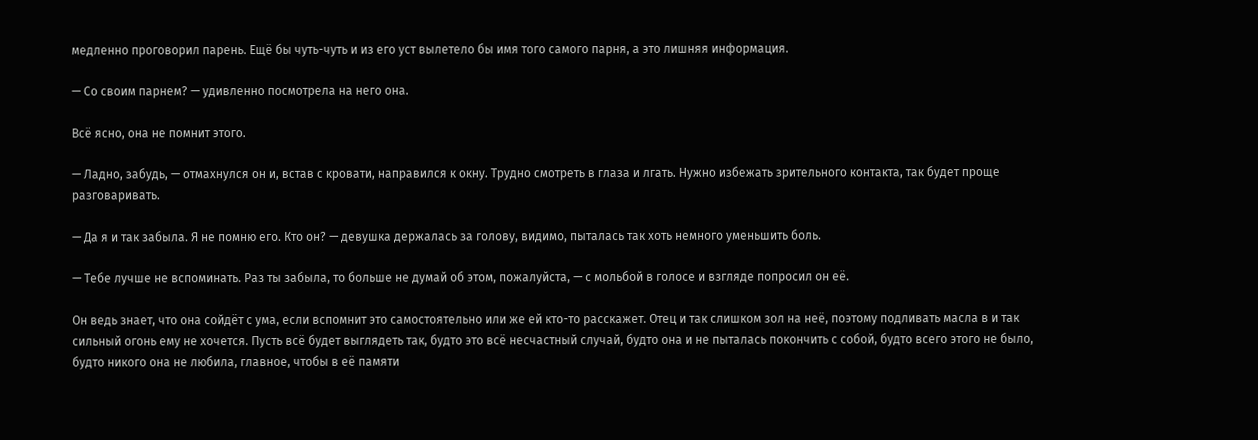медленно проговорил парень. Ещё бы чуть-чуть и из его уст вылетело бы имя того самого парня, а это лишняя информация.

— Со своим парнем? — удивленно посмотрела на него она.

Всё ясно, она не помнит этого.

— Ладно, забудь, — отмахнулся он и, встав с кровати, направился к окну. Трудно смотреть в глаза и лгать. Нужно избежать зрительного контакта, так будет проще разговаривать.

— Да я и так забыла. Я не помню его. Кто он? — девушка держалась за голову, видимо, пыталась так хоть немного уменьшить боль.

— Тебе лучше не вспоминать. Раз ты забыла, то больше не думай об этом, пожалуйста, — с мольбой в голосе и взгляде попросил он её.

Он ведь знает, что она сойдёт с ума, если вспомнит это самостоятельно или же ей кто-то расскажет. Отец и так слишком зол на неё, поэтому подливать масла в и так сильный огонь ему не хочется. Пусть всё будет выглядеть так, будто это всё несчастный случай, будто она и не пыталась покончить с собой, будто всего этого не было, будто никого она не любила, главное, чтобы в её памяти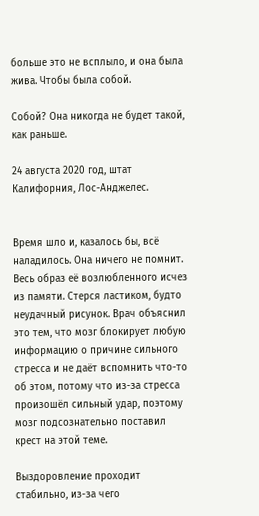больше это не всплыло, и она была жива. Чтобы была собой.

Собой? Она никогда не будет такой, как раньше.

24 августа 2020 год, штат Калифорния, Лос-Анджелес.


Время шло и, казалось бы, всё наладилось. Она ничего не помнит. Весь образ её возлюбленного исчез из памяти. Стерся ластиком, будто неудачный рисунок. Врач объяснил это тем, что мозг блокирует любую информацию о причине сильного стресса и не даёт вспомнить что-то об этом, потому что из-за стресса произошёл сильный удар, поэтому мозг подсознательно поставил крест на этой теме.

Выздоровление проходит стабильно, из-за чего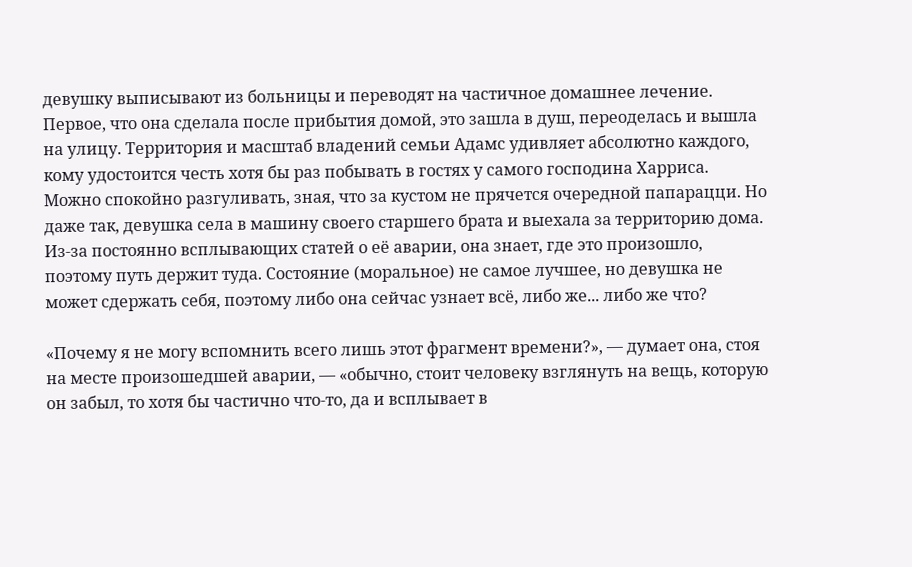девушку выписывают из больницы и переводят на частичное домашнее лечение. Первое, что она сделала после прибытия домой, это зашла в душ, переоделась и вышла на улицу. Территория и масштаб владений семьи Адамс удивляет абсолютно каждого, кому удостоится честь хотя бы раз побывать в гостях у самого господина Харриса. Можно спокойно разгуливать, зная, что за кустом не прячется очередной папарацци. Но даже так, девушка села в машину своего старшего брата и выехала за территорию дома. Из-за постоянно всплывающих статей о её аварии, она знает, где это произошло, поэтому путь держит туда. Состояние (моральное) не самое лучшее, но девушка не может сдержать себя, поэтому либо она сейчас узнает всё, либо же... либо же что?

«Почему я не могу вспомнить всего лишь этот фрагмент времени?», — думает она, стоя на месте произошедшей аварии, — «обычно, стоит человеку взглянуть на вещь, которую он забыл, то хотя бы частично что-то, да и всплывает в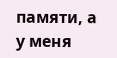памяти, а у меня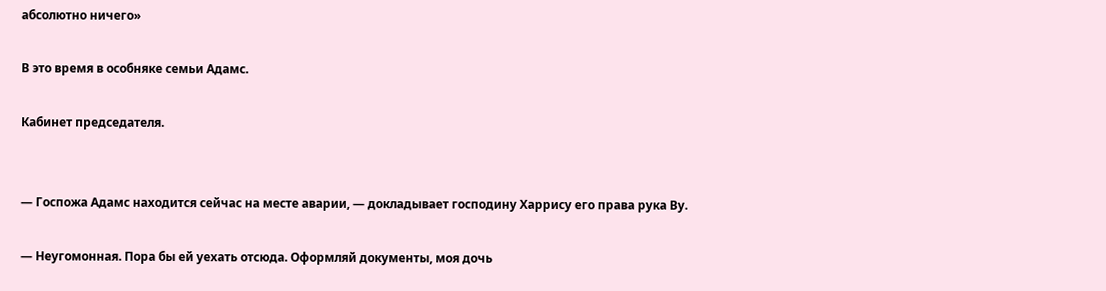абсолютно ничего»

В это время в особняке семьи Адамс.

Кабинет председателя.


— Госпожа Адамс находится сейчас на месте аварии, — докладывает господину Харрису его права рука Ву.

— Неугомонная. Пора бы ей уехать отсюда. Оформляй документы, моя дочь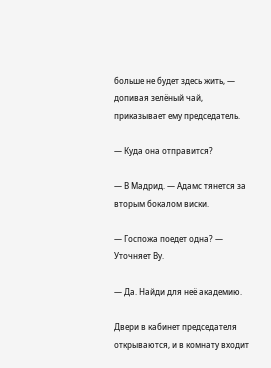больше не будет здесь жить, — допивая зелёный чай, приказывает ему председатель.

— Куда она отправится?

— В Мадрид. — Адамс тянется за вторым бокалом виски.

— Госпожа поедет одна? — Уточняет Ву.

— Да. Найди для неё академию.

Двери в кабинет председателя открываются, и в комнату входит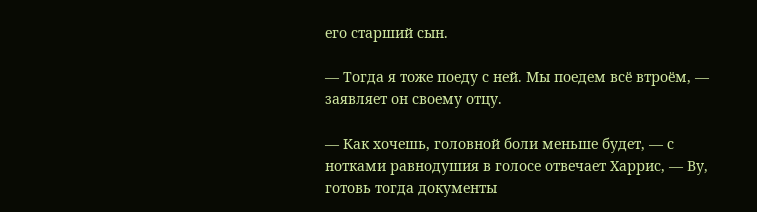его старший сын.

— Тогда я тоже поеду с ней. Мы поедем всё втроём, — заявляет он своему отцу.

— Как хочешь, головной боли меньше будет, — с нотками равнодушия в голосе отвечает Харрис, — Ву, готовь тогда документы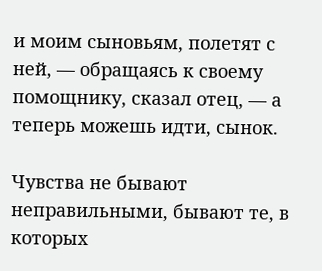и моим сыновьям, полетят с ней, — обращаясь к своему помощнику, сказал отец, — а теперь можешь идти, сынок.

Чувства не бывают неправильными, бывают те, в которых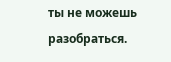ты не можешь разобраться.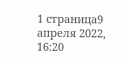1 страница9 апреля 2022, 16:20